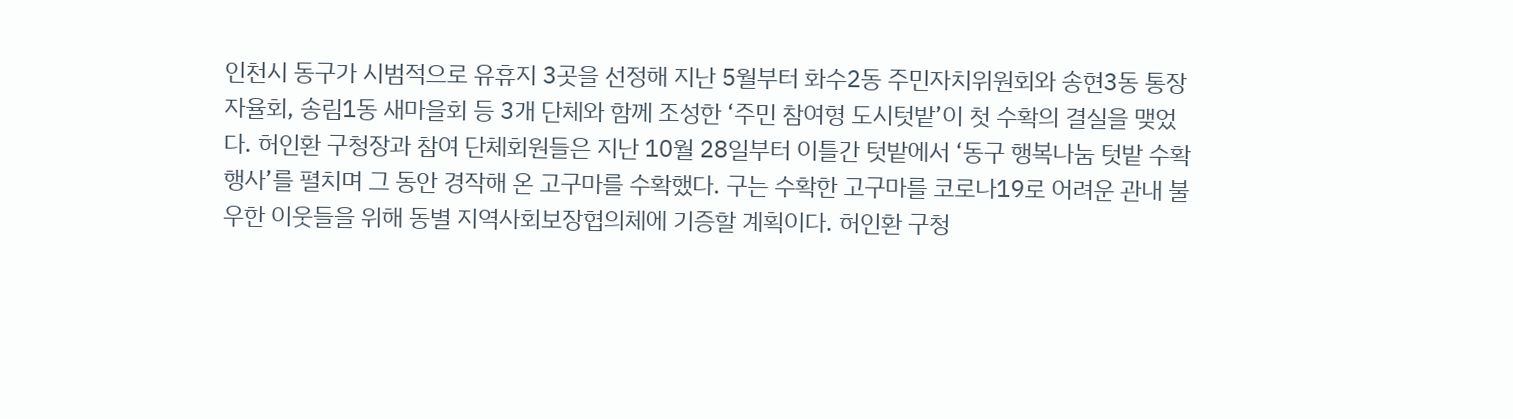인천시 동구가 시범적으로 유휴지 3곳을 선정해 지난 5월부터 화수2동 주민자치위원회와 송현3동 통장자율회, 송림1동 새마을회 등 3개 단체와 함께 조성한 ‘주민 참여형 도시텃밭’이 첫 수확의 결실을 맺었다. 허인환 구청장과 참여 단체회원들은 지난 10월 28일부터 이틀간 텃밭에서 ‘동구 행복나눔 텃밭 수확행사’를 펼치며 그 동안 경작해 온 고구마를 수확했다. 구는 수확한 고구마를 코로나19로 어려운 관내 불우한 이웃들을 위해 동별 지역사회보장협의체에 기증할 계획이다. 허인환 구청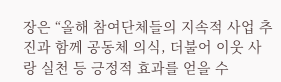장은 “올해 참여단체들의 지속적 사업 추진과 함께 공동체 의식, 더불어 이웃 사랑 실천 등 긍정적 효과를 얻을 수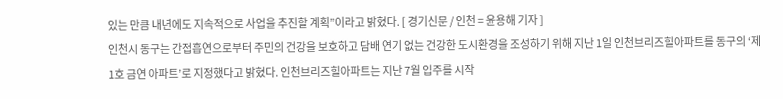있는 만큼 내년에도 지속적으로 사업을 추진할 계획”이라고 밝혔다. [ 경기신문 / 인천 = 윤용해 기자 ]
인천시 동구는 간접흡연으로부터 주민의 건강을 보호하고 담배 연기 없는 건강한 도시환경을 조성하기 위해 지난 1일 인천브리즈힐아파트를 동구의 ‘제1호 금연 아파트’로 지정했다고 밝혔다. 인천브리즈힐아파트는 지난 7월 입주를 시작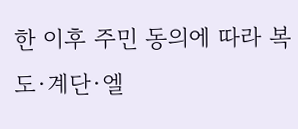한 이후 주민 동의에 따라 복도·계단·엘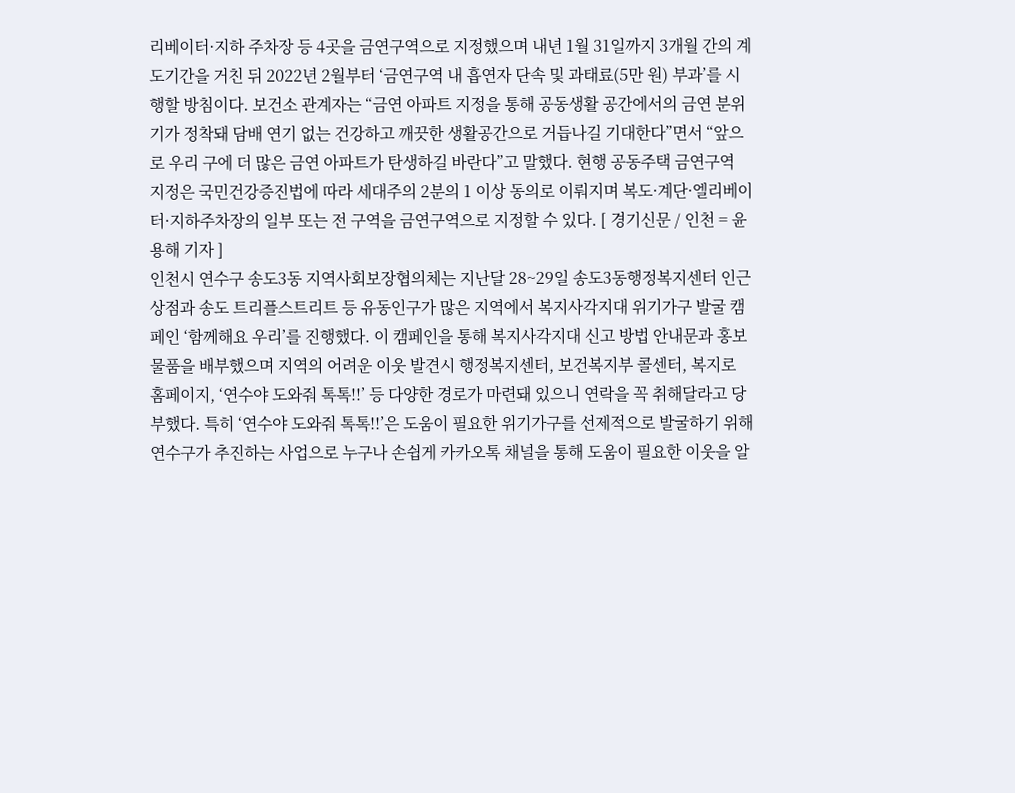리베이터·지하 주차장 등 4곳을 금연구역으로 지정했으며 내년 1월 31일까지 3개월 간의 계도기간을 거친 뒤 2022년 2월부터 ‘금연구역 내 흡연자 단속 및 과태료(5만 원) 부과’를 시행할 방침이다. 보건소 관계자는 “금연 아파트 지정을 통해 공동생활 공간에서의 금연 분위기가 정착돼 담배 연기 없는 건강하고 깨끗한 생활공간으로 거듭나길 기대한다”면서 “앞으로 우리 구에 더 많은 금연 아파트가 탄생하길 바란다”고 말했다. 현행 공동주택 금연구역 지정은 국민건강증진법에 따라 세대주의 2분의 1 이상 동의로 이뤄지며 복도·계단·엘리베이터·지하주차장의 일부 또는 전 구역을 금연구역으로 지정할 수 있다. [ 경기신문 / 인천 = 윤용해 기자 ]
인천시 연수구 송도3동 지역사회보장협의체는 지난달 28~29일 송도3동행정복지센터 인근 상점과 송도 트리플스트리트 등 유동인구가 많은 지역에서 복지사각지대 위기가구 발굴 캠페인 ‘함께해요 우리’를 진행했다. 이 캠페인을 통해 복지사각지대 신고 방법 안내문과 홍보물품을 배부했으며 지역의 어려운 이웃 발견시 행정복지센터, 보건복지부 콜센터, 복지로 홈페이지, ‘연수야 도와줘 톡톡!!’ 등 다양한 경로가 마련돼 있으니 연락을 꼭 취해달라고 당부했다. 특히 ‘연수야 도와줘 톡톡!!’은 도움이 필요한 위기가구를 선제적으로 발굴하기 위해 연수구가 추진하는 사업으로 누구나 손쉽게 카카오톡 채널을 통해 도움이 필요한 이웃을 알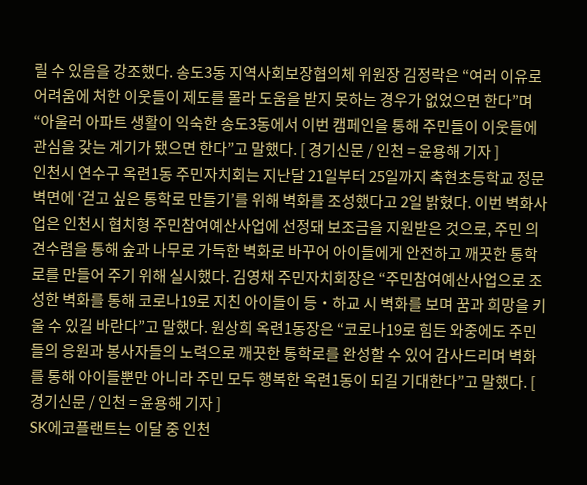릴 수 있음을 강조했다. 송도3동 지역사회보장협의체 위원장 김정락은 “여러 이유로 어려움에 처한 이웃들이 제도를 몰라 도움을 받지 못하는 경우가 없었으면 한다”며 “아울러 아파트 생활이 익숙한 송도3동에서 이번 캠페인을 통해 주민들이 이웃들에 관심을 갖는 계기가 됐으면 한다”고 말했다. [ 경기신문 / 인천 = 윤용해 기자 ]
인천시 연수구 옥련1동 주민자치회는 지난달 21일부터 25일까지 축현초등학교 정문 벽면에 ‘걷고 싶은 통학로 만들기’를 위해 벽화를 조성했다고 2일 밝혔다. 이번 벽화사업은 인천시 협치형 주민참여예산사업에 선정돼 보조금을 지원받은 것으로, 주민 의견수렴을 통해 숲과 나무로 가득한 벽화로 바꾸어 아이들에게 안전하고 깨끗한 통학로를 만들어 주기 위해 실시했다. 김영채 주민자치회장은 “주민참여예산사업으로 조성한 벽화를 통해 코로나19로 지친 아이들이 등‧하교 시 벽화를 보며 꿈과 희망을 키울 수 있길 바란다”고 말했다. 원상희 옥련1동장은 “코로나19로 힘든 와중에도 주민들의 응원과 봉사자들의 노력으로 깨끗한 통학로를 완성할 수 있어 감사드리며 벽화를 통해 아이들뿐만 아니라 주민 모두 행복한 옥련1동이 되길 기대한다”고 말했다. [ 경기신문 / 인천 = 윤용해 기자 ]
SK에코플랜트는 이달 중 인천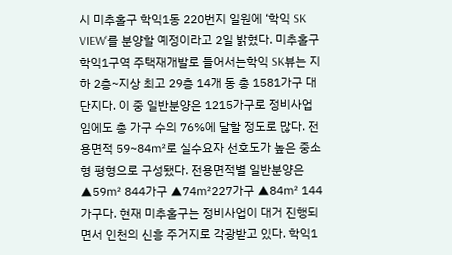시 미추홀구 학익1동 220번지 일원에 ‘학익 SK VIEW’를 분양할 예정이라고 2일 밝혔다. 미추홀구 학익1구역 주택재개발로 들어서는학익 SK뷰는 지하 2층~지상 최고 29층 14개 동 총 1581가구 대단지다. 이 중 일반분양은 1215가구로 정비사업임에도 총 가구 수의 76%에 달할 정도로 많다. 전용면적 59~84㎡로 실수요자 선호도가 높은 중소형 평형으로 구성됐다. 전용면적별 일반분양은 ▲59㎡ 844가구 ▲74㎡227가구 ▲84㎡ 144가구다. 현재 미추홀구는 정비사업이 대거 진행되면서 인천의 신흥 주거지로 각광받고 있다. 학익1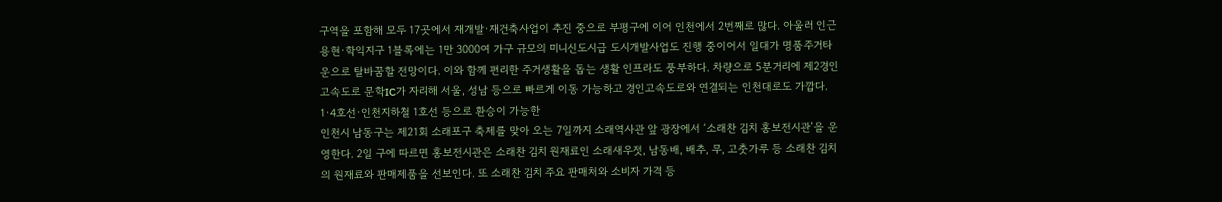구역을 포함해 모두 17곳에서 재개발·재건축사업이 추진 중으로 부평구에 이어 인천에서 2번째로 많다. 아울러 인근 용현·학익지구 1블록에는 1만 3000여 가구 규모의 미니신도시급 도시개발사업도 진행 중이어서 일대가 명품주거타운으로 탈바꿈할 전망이다. 이와 함께 편리한 주거생활을 돕는 생활 인프라도 풍부하다. 차량으로 5분거리에 제2경인고속도로 문학IC가 자리해 서울, 성남 등으로 빠르게 이동 가능하고 경인고속도로와 연결되는 인천대로도 가깝다. 1·4호선·인천지하철 1호선 등으로 환승이 가능한
인천시 남동구는 제21회 소래포구 축제를 맞아 오는 7일까지 소래역사관 앞 광장에서 ‘소래찬 김치 홍보전시관’을 운영한다. 2일 구에 따르면 홍보전시관은 소래찬 김치 원재료인 소래새우젓, 남동배, 배추, 무, 고춧가루 등 소래찬 김치의 원재료와 판매제품을 선보인다. 또 소래찬 김치 주요 판매처와 소비자 가격 등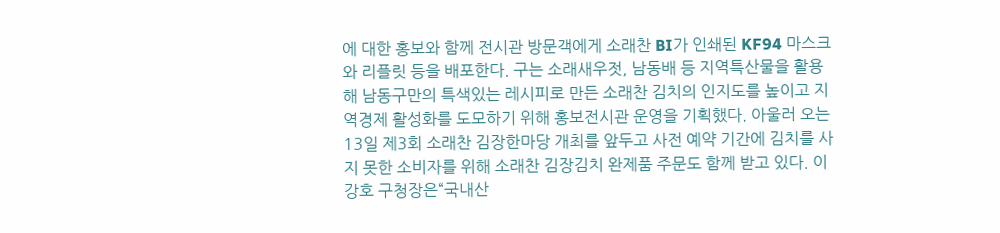에 대한 홍보와 함께 전시관 방문객에게 소래찬 BI가 인쇄된 KF94 마스크와 리플릿 등을 배포한다. 구는 소래새우젓, 남동배 등 지역특산물을 활용해 남동구만의 특색있는 레시피로 만든 소래찬 김치의 인지도를 높이고 지역경제 활성화를 도모하기 위해 홍보전시관 운영을 기획했다. 아울러 오는 13일 제3회 소래찬 김장한마당 개최를 앞두고 사전 예약 기간에 김치를 사지 못한 소비자를 위해 소래찬 김장김치 완제품 주문도 함께 받고 있다. 이강호 구청장은“국내산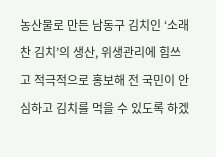농산물로 만든 남동구 김치인 ‘소래찬 김치’의 생산, 위생관리에 힘쓰고 적극적으로 홍보해 전 국민이 안심하고 김치를 먹을 수 있도록 하겠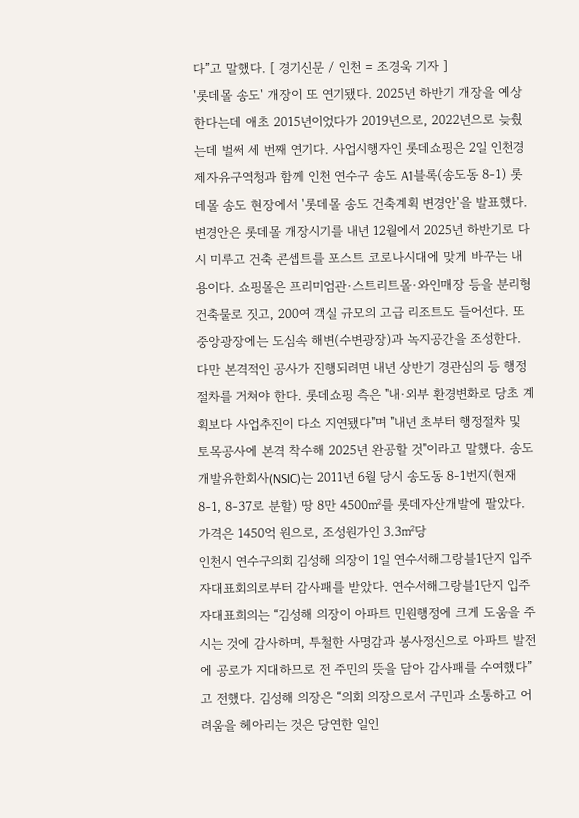다”고 말했다. [ 경기신문 / 인천 = 조경욱 기자 ]
'롯데몰 송도' 개장이 또 연기됐다. 2025년 하반기 개장을 예상한다는데 애초 2015년이었다가 2019년으로, 2022년으로 늦췄는데 벌써 세 번째 연기다. 사업시행자인 롯데쇼핑은 2일 인천경제자유구역청과 함께 인천 연수구 송도 A1블록(송도동 8-1) 롯데몰 송도 현장에서 '롯데몰 송도 건축계획 변경안'을 발표했다. 변경안은 롯데몰 개장시기를 내년 12월에서 2025년 하반기로 다시 미루고 건축 콘셉트를 포스트 코로나시대에 맞게 바꾸는 내용이다. 쇼핑몰은 프리미엄관·스트리트몰·와인매장 등을 분리형 건축물로 짓고, 200여 객실 규모의 고급 리조트도 들어선다. 또 중앙광장에는 도심속 해변(수변광장)과 녹지공간을 조성한다. 다만 본격적인 공사가 진행되려면 내년 상반기 경관심의 등 행정절차를 거쳐야 한다. 롯데쇼핑 측은 "내·외부 환경변화로 당초 계획보다 사업추진이 다소 지연됐다"며 "내년 초부터 행정절차 및 토목공사에 본격 착수해 2025년 완공할 것"이라고 말했다. 송도개발유한회사(NSIC)는 2011년 6월 당시 송도동 8-1번지(현재 8-1, 8-37로 분할) 땅 8만 4500㎡를 롯데자산개발에 팔았다. 가격은 1450억 원으로, 조성원가인 3.3㎡당
인천시 연수구의회 김성해 의장이 1일 연수서해그랑블1단지 입주자대표회의로부터 감사패를 받았다. 연수서해그랑블1단지 입주자대표희의는 “김성해 의장이 아파트 민원행정에 크게 도움을 주시는 것에 감사하며, 투철한 사명감과 봉사정신으로 아파트 발전에 공로가 지대하므로 전 주민의 뜻을 담아 감사패를 수여했다”고 전했다. 김성해 의장은 “의회 의장으로서 구민과 소통하고 어려움을 헤아리는 것은 당연한 일인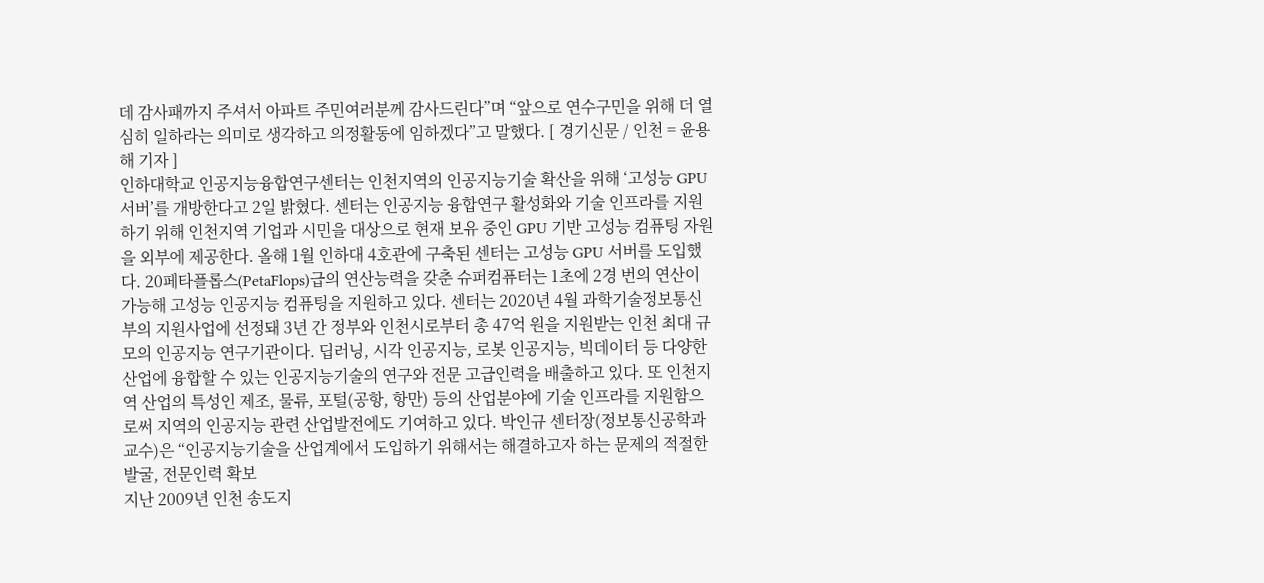데 감사패까지 주셔서 아파트 주민여러분께 감사드린다”며 “앞으로 연수구민을 위해 더 열심히 일하라는 의미로 생각하고 의정활동에 임하겠다”고 말했다. [ 경기신문 / 인천 = 윤용해 기자 ]
인하대학교 인공지능융합연구센터는 인천지역의 인공지능기술 확산을 위해 ‘고성능 GPU 서버’를 개방한다고 2일 밝혔다. 센터는 인공지능 융합연구 활성화와 기술 인프라를 지원하기 위해 인천지역 기업과 시민을 대상으로 현재 보유 중인 GPU 기반 고성능 컴퓨팅 자원을 외부에 제공한다. 올해 1월 인하대 4호관에 구축된 센터는 고성능 GPU 서버를 도입했다. 20페타플롭스(PetaFlops)급의 연산능력을 갖춘 슈퍼컴퓨터는 1초에 2경 번의 연산이 가능해 고성능 인공지능 컴퓨팅을 지원하고 있다. 센터는 2020년 4월 과학기술정보통신부의 지원사업에 선정돼 3년 간 정부와 인천시로부터 총 47억 원을 지원받는 인천 최대 규모의 인공지능 연구기관이다. 딥러닝, 시각 인공지능, 로봇 인공지능, 빅데이터 등 다양한 산업에 융합할 수 있는 인공지능기술의 연구와 전문 고급인력을 배출하고 있다. 또 인천지역 산업의 특성인 제조, 물류, 포털(공항, 항만) 등의 산업분야에 기술 인프라를 지원함으로써 지역의 인공지능 관련 산업발전에도 기여하고 있다. 박인규 센터장(정보통신공학과 교수)은 “인공지능기술을 산업계에서 도입하기 위해서는 해결하고자 하는 문제의 적절한 발굴, 전문인력 확보
지난 2009년 인천 송도지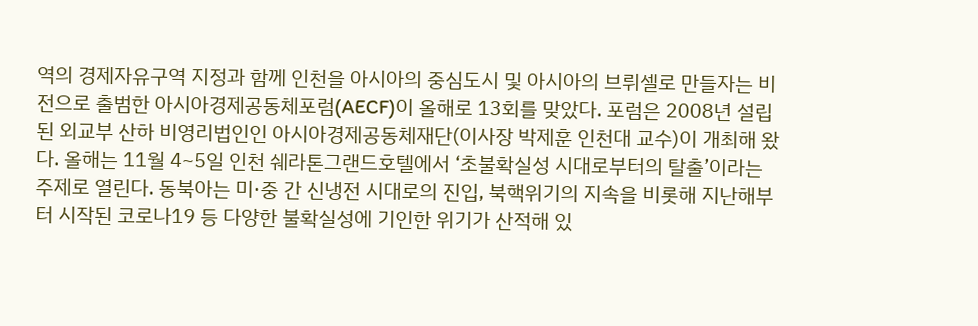역의 경제자유구역 지정과 함께 인천을 아시아의 중심도시 및 아시아의 브뤼셀로 만들자는 비전으로 출범한 아시아경제공동체포럼(AECF)이 올해로 13회를 맞았다. 포럼은 2008년 설립된 외교부 산하 비영리법인인 아시아경제공동체재단(이사장 박제훈 인천대 교수)이 개최해 왔다. 올해는 11월 4~5일 인천 쉐라톤그랜드호텔에서 ‘초불확실성 시대로부터의 탈출’이라는 주제로 열린다. 동북아는 미·중 간 신냉전 시대로의 진입, 북핵위기의 지속을 비롯해 지난해부터 시작된 코로나19 등 다양한 불확실성에 기인한 위기가 산적해 있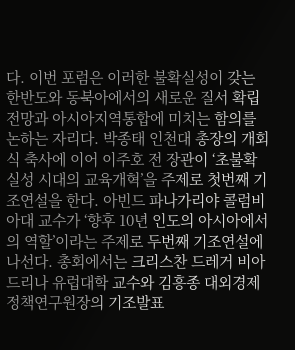다. 이번 포럼은 이러한 불확실성이 갖는 한반도와 동북아에서의 새로운 질서 확립 전망과 아시아지역통합에 미치는 함의를 논하는 자리다. 박종태 인천대 총장의 개회식 축사에 이어 이주호 전 장관이 ‘초불확실성 시대의 교육개혁’을 주제로 첫번째 기조연설을 한다. 아빈드 파나가리야 콜럼비아대 교수가 ‘향후 10년 인도의 아시아에서의 역할’이라는 주제로 두번째 기조연설에 나선다. 총회에서는 크리스찬 드레거 비아드리나 유럽대학 교수와 김흥종 대외경제정책연구원장의 기조발표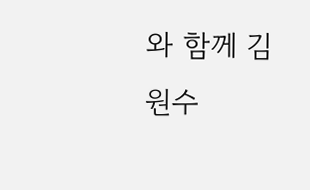와 함께 김원수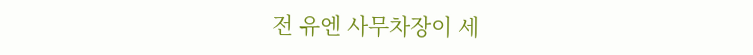전 유엔 사무차장이 세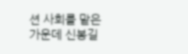션 사회를 맡은 가운데 신봉길